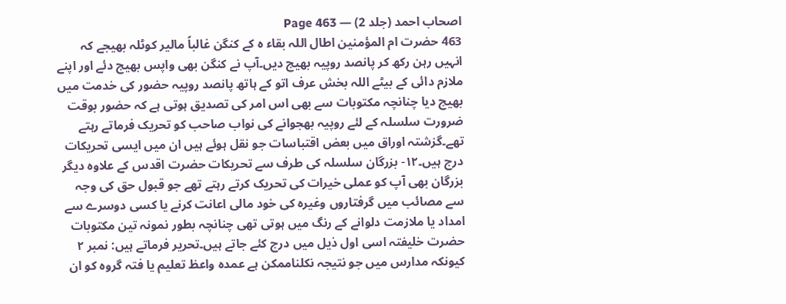اصحاب احمد (جلد 2) — Page 463
463 حضرت ام المؤمنین اطال اللہ بقاء ہ کے کنگن غالباً مالیر کوٹلہ بھیجے کہ انہیں رہن رکھ کر پانصد روپیہ بھیج دیں۔آپ نے کنگن بھی واپس بھیج دئے اور اپنے ملازم دائی کے بیٹے اللہ بخش عرف اتو کے ہاتھ پانصد روپیہ حضور کی خدمت میں بھیج دیا چنانچہ مکتوبات سے بھی اس امر کی تصدیق ہوتی ہے کہ حضور بوقت ضرورت سلسلہ کے لئے روپیہ بھجوانے کی نواب صاحب کو تحریک فرماتے رہتے تھے۔گزشتہ اوراق میں بعض اقتباسات جو نقل ہوئے ہیں ان میں ایسی تحریکات درج ہیں۔۱۲- بزرگان سلسلہ کی طرف سے تحریکات حضرت اقدس کے علاوہ دیگر بزرگان بھی آپ کو عملی خیرات کی تحریک کرتے رہتے تھے جو قبول حق کی وجہ سے مصائب میں گرفتاروں وغیرہ کی خود مالی اعانت کرنے یا کسی دوسرے سے امداد یا ملازمت دلوانے کے رنگ میں ہوتی تھی چنانچہ بطور نمونہ تین مکتوبات حضرت خلیفتہ اسی اول ذیل میں درج کئے جاتے ہیں۔تحریر فرماتے ہیں: نمبر ۲ کیونکہ مدارس میں جو نتیجہ نکلناممکن ہے عمدہ واعظ تعلیم یا فتہ گروہ کو ان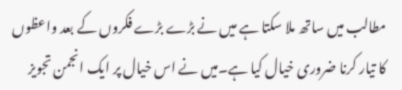مطالب میں ساتھ ملا سکتا ہے میں نے بڑے بڑے فکروں کے بعد واعظوں کا تیار کرنا ضروری خیال کیا ہے۔میں نے اس خیال پر ایک انجمن تجویز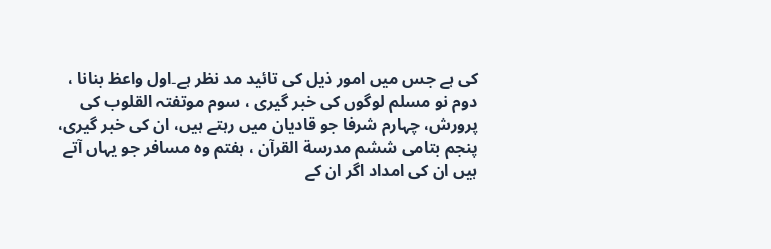کی ہے جس میں امور ذیل کی تائید مد نظر ہے۔اول واعظ بنانا ، دوم نو مسلم لوگوں کی خبر گیری ، سوم موتفتہ القلوب کی پرورش، چہارم شرفا جو قادیان میں رہتے ہیں، ان کی خبر گیری، پنجم بتامی ششم مدرسة القرآن ، ہفتم وہ مسافر جو یہاں آتے ہیں ان کی امداد اگر ان کے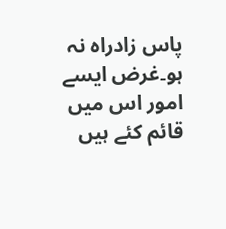پاس زادراہ نہ ہو۔غرض ایسے امور اس میں قائم کئے ہیں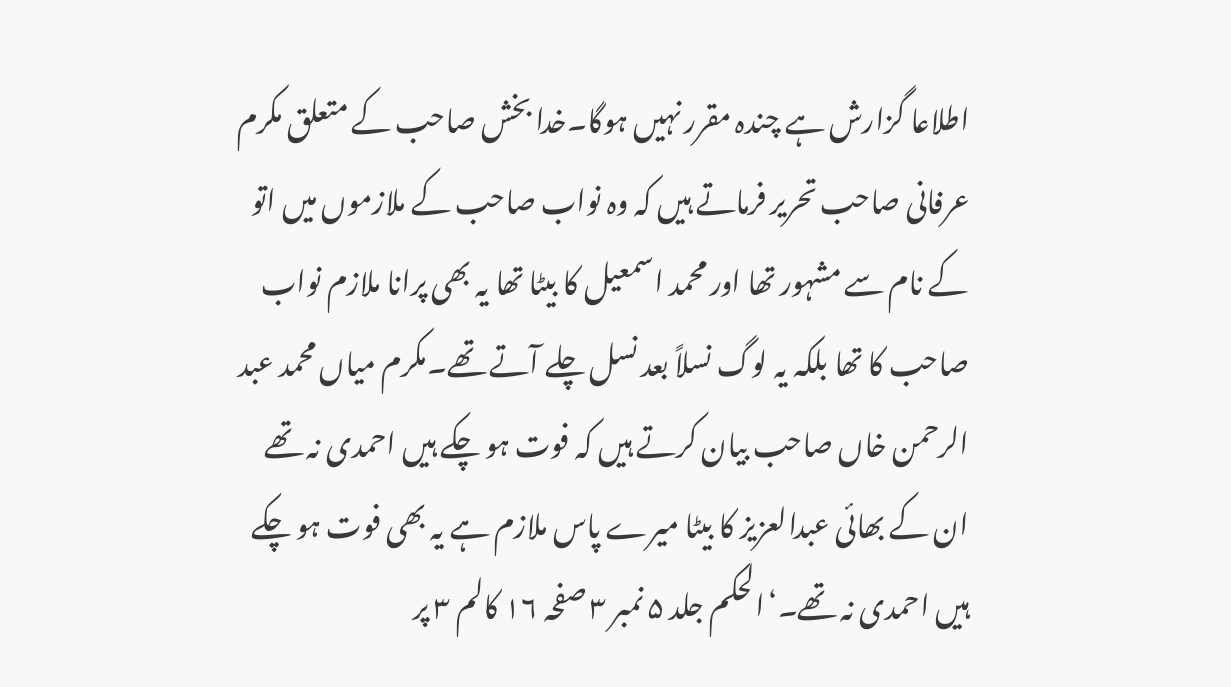اطلاعا گزارش ہے چندہ مقرر نہیں ہوگا۔خدا بخش صاحب کے متعلق مکرم عرفانی صاحب تحریر فرماتے ہیں کہ وہ نواب صاحب کے ملازموں میں اتو کے نام سے مشہور تھا اور محمد اسمعیل کا بیٹا تھا یہ بھی پرانا ملازم نواب صاحب کا تھا بلکہ یہ لوگ نسلاً بعد نسل چلے آتے تھے۔مکرم میاں محمد عبد الرحمن خاں صاحب بیان کرتے ہیں کہ فوت ہو چکے ہیں احمدی نہ تھے ان کے بھائی عبدالعزیز کا بیٹا میرے پاس ملازم ہے یہ بھی فوت ہو چکے ہیں احمدی نہ تھے۔‘الحکم جلد ۵ نمبر ۳ صفحہ ۱۶ کالم ۳ پر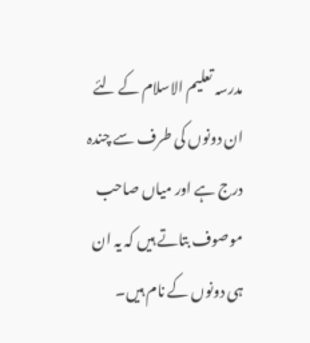مدرسہ تعلیم الاسلام کے لئے ان دونوں کی طرف سے چندہ درج ہے اور میاں صاحب موصوف بتاتے ہیں کہ یہ ان ہی دونوں کے نام ہیں۔